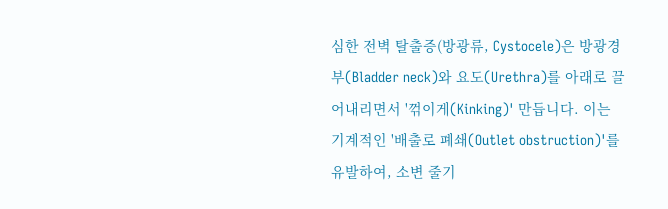심한 전벽 탈출증(방광류, Cystocele)은 방광경부(Bladder neck)와 요도(Urethra)를 아래로 끌어내리면서 '꺾이게(Kinking)' 만듭니다. 이는 기계적인 '배출로 폐쇄(Outlet obstruction)'를 유발하여, 소변 줄기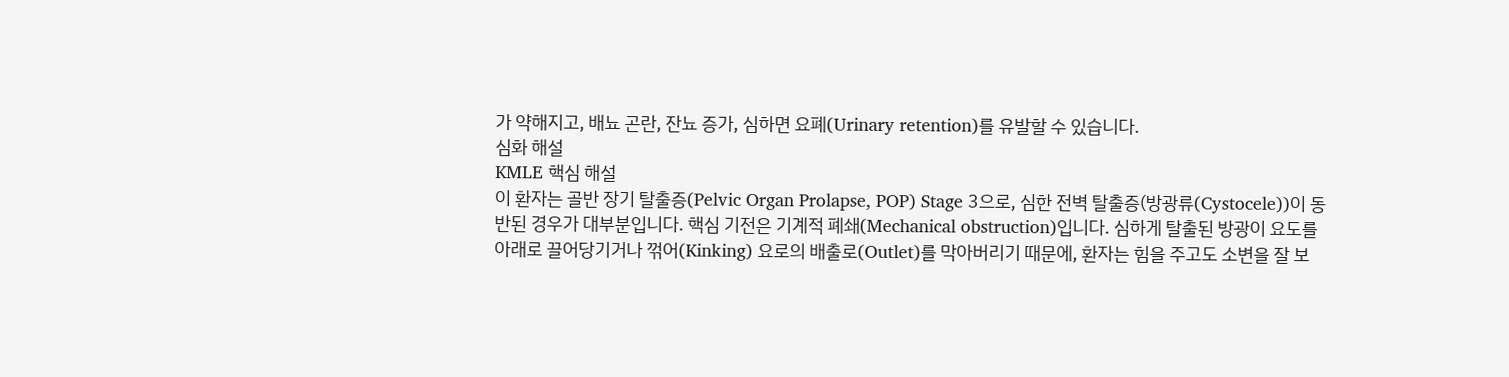가 약해지고, 배뇨 곤란, 잔뇨 증가, 심하면 요폐(Urinary retention)를 유발할 수 있습니다.
심화 해설
KMLE 핵심 해설
이 환자는 골반 장기 탈출증(Pelvic Organ Prolapse, POP) Stage 3으로, 심한 전벽 탈출증(방광류(Cystocele))이 동반된 경우가 대부분입니다. 핵심 기전은 기계적 폐쇄(Mechanical obstruction)입니다. 심하게 탈출된 방광이 요도를 아래로 끌어당기거나 꺾어(Kinking) 요로의 배출로(Outlet)를 막아버리기 때문에, 환자는 힘을 주고도 소변을 잘 보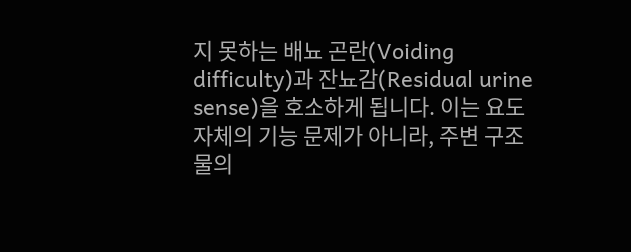지 못하는 배뇨 곤란(Voiding difficulty)과 잔뇨감(Residual urine sense)을 호소하게 됩니다. 이는 요도 자체의 기능 문제가 아니라, 주변 구조물의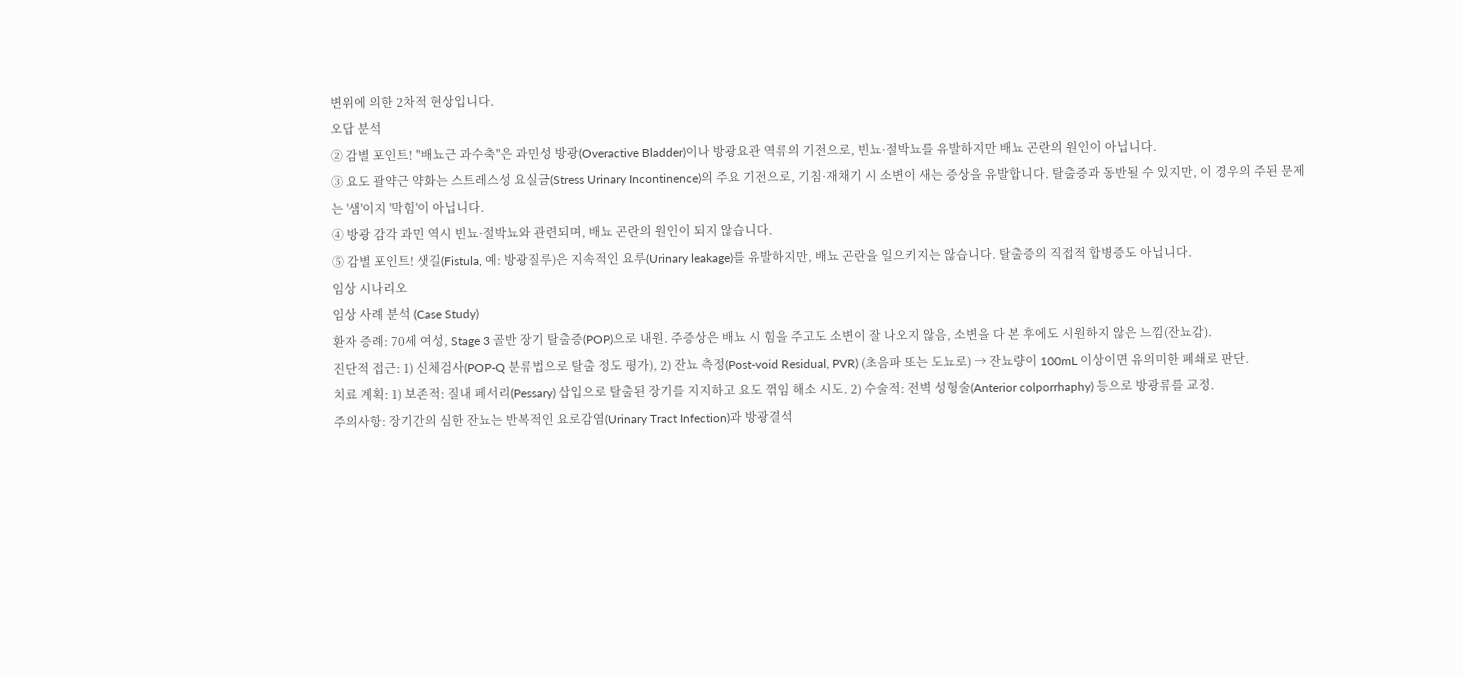변위에 의한 2차적 현상입니다.
오답 분석
② 감별 포인트! "배뇨근 과수축"은 과민성 방광(Overactive Bladder)이나 방광요관 역류의 기전으로, 빈뇨·절박뇨를 유발하지만 배뇨 곤란의 원인이 아닙니다.
③ 요도 괄약근 약화는 스트레스성 요실금(Stress Urinary Incontinence)의 주요 기전으로, 기침·재채기 시 소변이 새는 증상을 유발합니다. 탈출증과 동반될 수 있지만, 이 경우의 주된 문제는 '샘'이지 '막힘'이 아닙니다.
④ 방광 감각 과민 역시 빈뇨·절박뇨와 관련되며, 배뇨 곤란의 원인이 되지 않습니다.
⑤ 감별 포인트! 샛길(Fistula, 예: 방광질루)은 지속적인 요루(Urinary leakage)를 유발하지만, 배뇨 곤란을 일으키지는 않습니다. 탈출증의 직접적 합병증도 아닙니다.
임상 시나리오
임상 사례 분석 (Case Study)
환자 증례: 70세 여성, Stage 3 골반 장기 탈출증(POP)으로 내원. 주증상은 배뇨 시 힘을 주고도 소변이 잘 나오지 않음, 소변을 다 본 후에도 시원하지 않은 느낌(잔뇨감).
진단적 접근: 1) 신체검사(POP-Q 분류법으로 탈출 정도 평가), 2) 잔뇨 측정(Post-void Residual, PVR) (초음파 또는 도뇨로) → 잔뇨량이 100mL 이상이면 유의미한 폐쇄로 판단.
치료 계획: 1) 보존적: 질내 페서리(Pessary) 삽입으로 탈출된 장기를 지지하고 요도 꺾임 해소 시도. 2) 수술적: 전벽 성형술(Anterior colporrhaphy) 등으로 방광류를 교정.
주의사항: 장기간의 심한 잔뇨는 반복적인 요로감염(Urinary Tract Infection)과 방광결석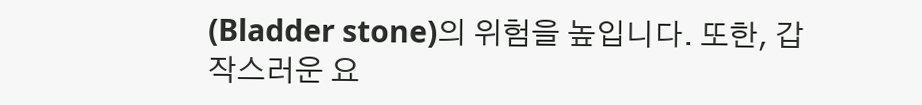(Bladder stone)의 위험을 높입니다. 또한, 갑작스러운 요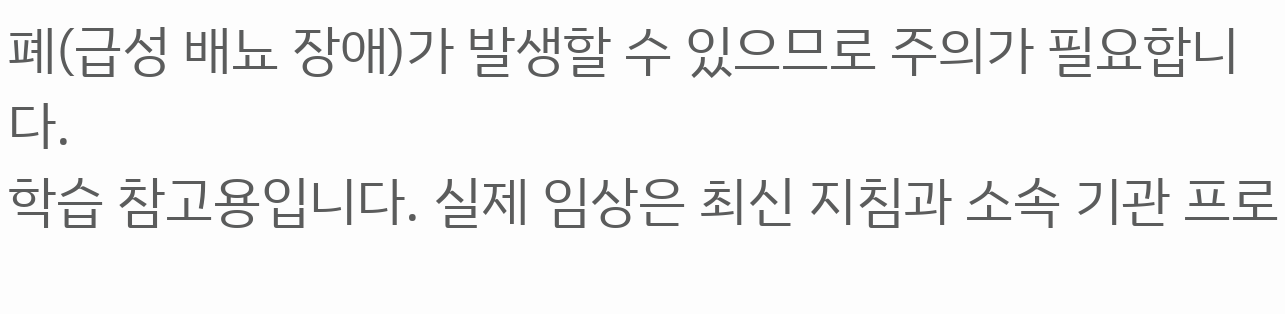폐(급성 배뇨 장애)가 발생할 수 있으므로 주의가 필요합니다.
학습 참고용입니다. 실제 임상은 최신 지침과 소속 기관 프로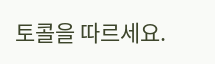토콜을 따르세요.